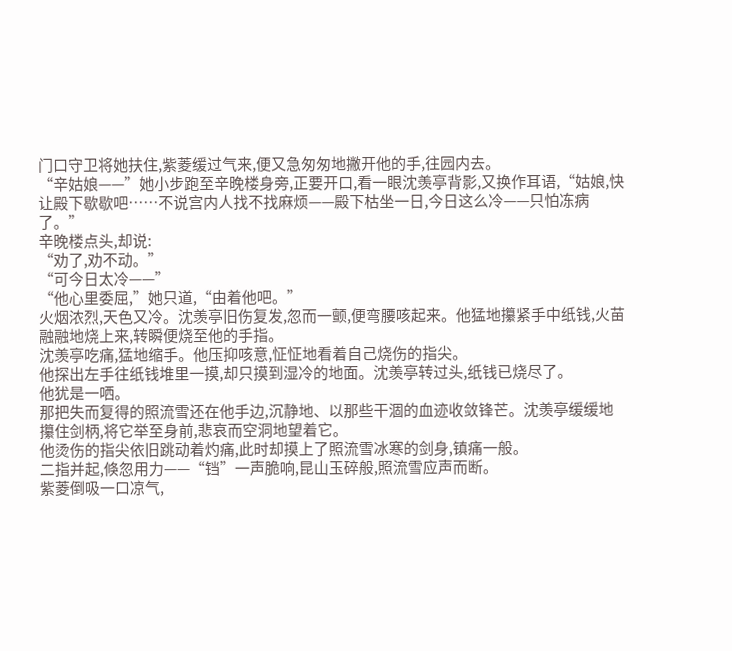门口守卫将她扶住,紫菱缓过气来,便又急匆匆地撇开他的手,往园内去。
“辛姑娘——”她小步跑至辛晚楼身旁,正要开口,看一眼沈羡亭背影,又换作耳语,“姑娘,快让殿下歇歇吧……不说宫内人找不找麻烦——殿下枯坐一日,今日这么冷——只怕冻病了。”
辛晚楼点头,却说:
“劝了,劝不动。”
“可今日太冷——”
“他心里委屈,”她只道,“由着他吧。”
火烟浓烈,天色又冷。沈羡亭旧伤复发,忽而一颤,便弯腰咳起来。他猛地攥紧手中纸钱,火苗融融地烧上来,转瞬便烧至他的手指。
沈羡亭吃痛,猛地缩手。他压抑咳意,怔怔地看着自己烧伤的指尖。
他探出左手往纸钱堆里一摸,却只摸到湿冷的地面。沈羡亭转过头,纸钱已烧尽了。
他犹是一哂。
那把失而复得的照流雪还在他手边,沉静地、以那些干涸的血迹收敛锋芒。沈羡亭缓缓地攥住剑柄,将它举至身前,悲哀而空洞地望着它。
他烫伤的指尖依旧跳动着灼痛,此时却摸上了照流雪冰寒的剑身,镇痛一般。
二指并起,倏忽用力——“铛”一声脆响,昆山玉碎般,照流雪应声而断。
紫菱倒吸一口凉气,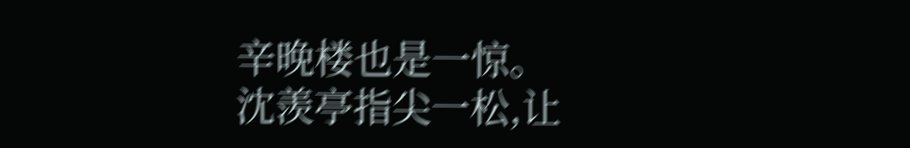辛晚楼也是一惊。
沈羡亭指尖一松,让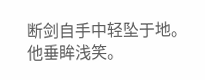断剑自手中轻坠于地。
他垂眸浅笑。